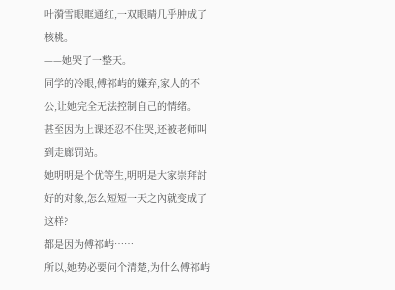叶漪雪眼眶通红,一双眼睛几乎肿成了核桃。
——她哭了一整天。
同学的冷眼,傅祁屿的嫌弃,家人的不公,让她完全无法控制自己的情绪。
甚至因为上课还忍不住哭,还被老师叫到走廊罚站。
她明明是个优等生,明明是大家崇拜討好的对象,怎么短短一天之內就变成了这样?
都是因为傅祁屿……
所以,她势必要问个清楚,为什么傅祁屿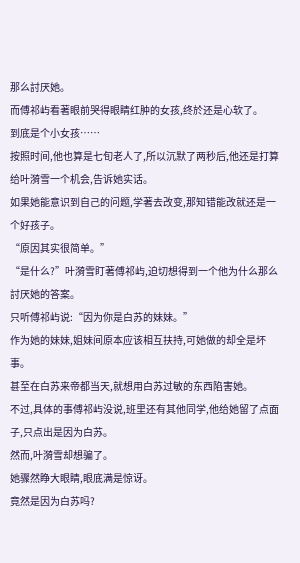那么討厌她。
而傅祁屿看著眼前哭得眼睛红肿的女孩,终於还是心软了。
到底是个小女孩……
按照时间,他也算是七旬老人了,所以沉默了两秒后,他还是打算给叶漪雪一个机会,告诉她实话。
如果她能意识到自己的问题,学著去改变,那知错能改就还是一个好孩子。
“原因其实很简单。”
“是什么?”叶漪雪盯著傅祁屿,迫切想得到一个他为什么那么討厌她的答案。
只听傅祁屿说:“因为你是白苏的妹妹。”
作为她的妹妹,姐妹间原本应该相互扶持,可她做的却全是坏事。
甚至在白苏来帝都当天,就想用白苏过敏的东西陷害她。
不过,具体的事傅祁屿没说,班里还有其他同学,他给她留了点面子,只点出是因为白苏。
然而,叶漪雪却想骗了。
她骤然睁大眼睛,眼底满是惊讶。
竟然是因为白苏吗?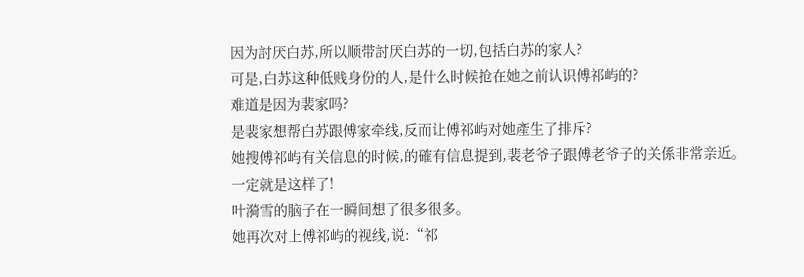因为討厌白苏,所以顺带討厌白苏的一切,包括白苏的家人?
可是,白苏这种低贱身份的人,是什么时候抢在她之前认识傅祁屿的?
难道是因为裴家吗?
是裴家想帮白苏跟傅家牵线,反而让傅祁屿对她產生了排斥?
她搜傅祁屿有关信息的时候,的確有信息提到,裴老爷子跟傅老爷子的关係非常亲近。
一定就是这样了!
叶漪雪的脑子在一瞬间想了很多很多。
她再次对上傅祁屿的视线,说:“祁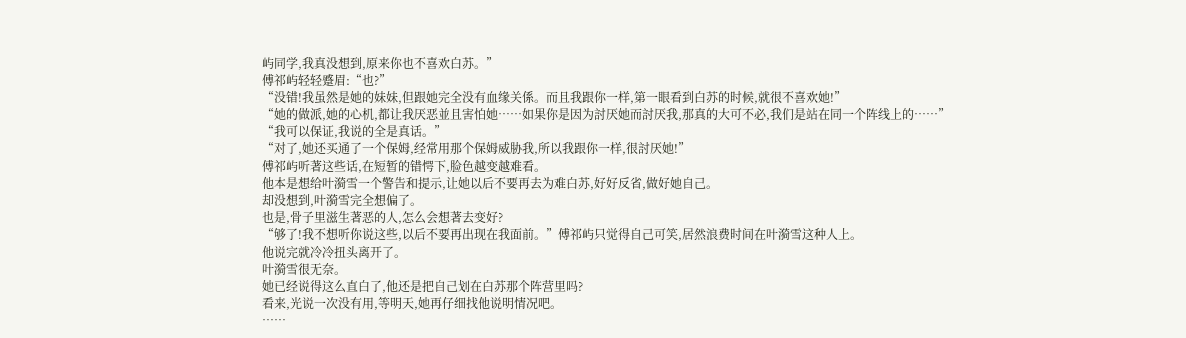屿同学,我真没想到,原来你也不喜欢白苏。”
傅祁屿轻轻蹙眉:“也?”
“没错!我虽然是她的妹妹,但跟她完全没有血缘关係。而且我跟你一样,第一眼看到白苏的时候,就很不喜欢她!”
“她的做派,她的心机,都让我厌恶並且害怕她……如果你是因为討厌她而討厌我,那真的大可不必,我们是站在同一个阵线上的……”
“我可以保证,我说的全是真话。”
“对了,她还买通了一个保姆,经常用那个保姆威胁我,所以我跟你一样,很討厌她!”
傅祁屿听著这些话,在短暂的错愕下,脸色越变越难看。
他本是想给叶漪雪一个警告和提示,让她以后不要再去为难白苏,好好反省,做好她自己。
却没想到,叶漪雪完全想偏了。
也是,骨子里滋生著恶的人,怎么会想著去变好?
“够了!我不想听你说这些,以后不要再出现在我面前。”傅祁屿只觉得自己可笑,居然浪费时间在叶漪雪这种人上。
他说完就冷冷扭头离开了。
叶漪雪很无奈。
她已经说得这么直白了,他还是把自己划在白苏那个阵营里吗?
看来,光说一次没有用,等明天,她再仔细找他说明情况吧。
……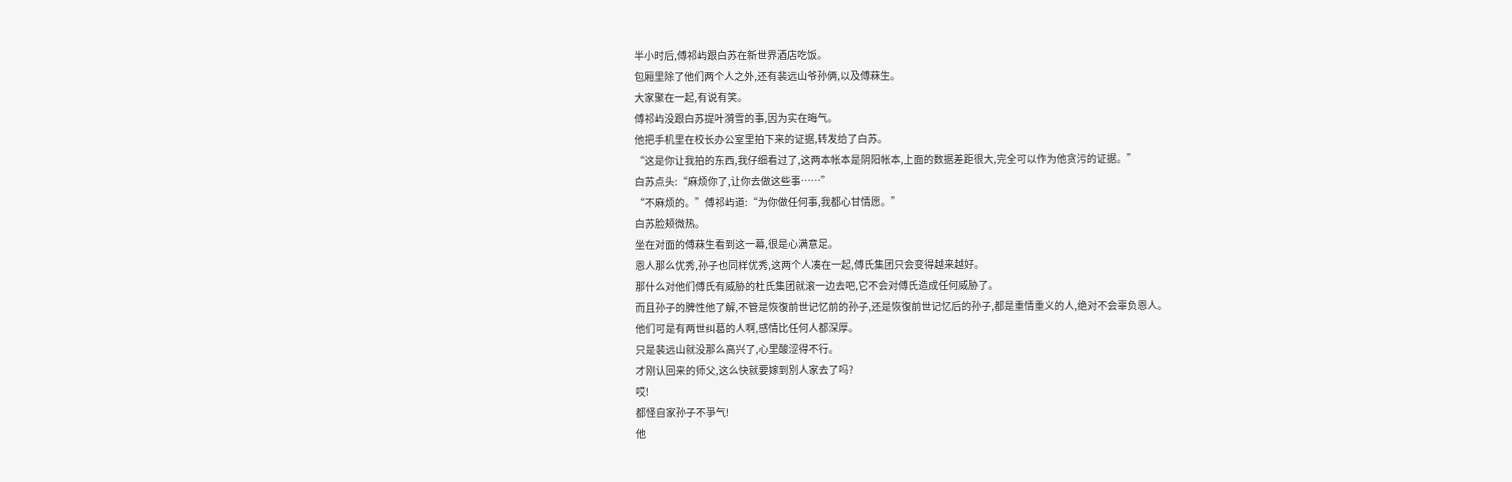半小时后,傅祁屿跟白苏在新世界酒店吃饭。
包厢里除了他们两个人之外,还有裴远山爷孙俩,以及傅菻生。
大家聚在一起,有说有笑。
傅祁屿没跟白苏提叶漪雪的事,因为实在晦气。
他把手机里在校长办公室里拍下来的证据,转发给了白苏。
“这是你让我拍的东西,我仔细看过了,这两本帐本是阴阳帐本,上面的数据差距很大,完全可以作为他贪污的证据。”
白苏点头:“麻烦你了,让你去做这些事……”
“不麻烦的。”傅祁屿道:“为你做任何事,我都心甘情愿。”
白苏脸颊微热。
坐在对面的傅菻生看到这一幕,很是心满意足。
恩人那么优秀,孙子也同样优秀,这两个人凑在一起,傅氏集团只会变得越来越好。
那什么对他们傅氏有威胁的杜氏集团就滚一边去吧,它不会对傅氏造成任何威胁了。
而且孙子的脾性他了解,不管是恢復前世记忆前的孙子,还是恢復前世记忆后的孙子,都是重情重义的人,绝对不会辜负恩人。
他们可是有两世纠葛的人啊,感情比任何人都深厚。
只是裴远山就没那么高兴了,心里酸涩得不行。
才刚认回来的师父,这么快就要嫁到別人家去了吗?
哎!
都怪自家孙子不爭气!
他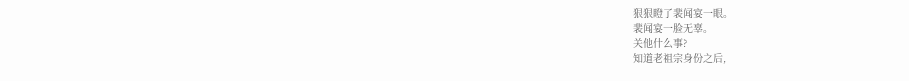狠狠瞪了裴闻宴一眼。
裴闻宴一脸无辜。
关他什么事?
知道老祖宗身份之后,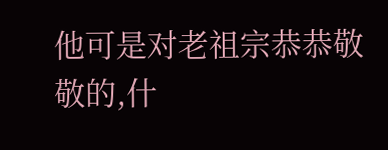他可是对老祖宗恭恭敬敬的,什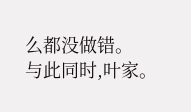么都没做错。
与此同时,叶家。